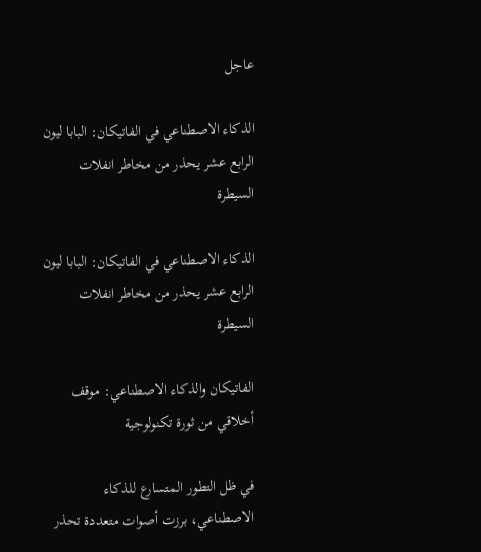عاجل

الذكاء الاصطناعي في الفاتيكان: البابا ليون الرابع عشر يحذر من مخاطر انفلات السيطرة

الذكاء الاصطناعي في الفاتيكان: البابا ليون الرابع عشر يحذر من مخاطر انفلات السيطرة

الفاتيكان والذكاء الاصطناعي: موقف أخلاقي من ثورة تكنولوجية

في ظل التطور المتسارع للذكاء الاصطناعي، برزت أصوات متعددة تحذر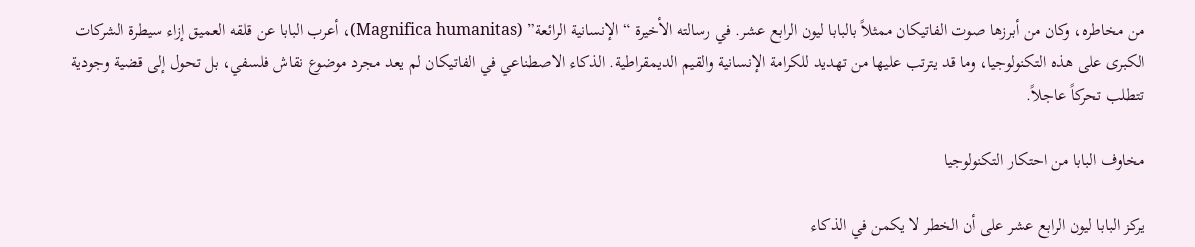من مخاطره، وكان من أبرزها صوت الفاتيكان ممثلاً بالبابا ليون الرابع عشر. في رسالته الأخيرة “الإنسانية الرائعة” (Magnifica humanitas)، أعرب البابا عن قلقه العميق إزاء سيطرة الشركات الكبرى على هذه التكنولوجيا، وما قد يترتب عليها من تهديد للكرامة الإنسانية والقيم الديمقراطية. الذكاء الاصطناعي في الفاتيكان لم يعد مجرد موضوع نقاش فلسفي، بل تحول إلى قضية وجودية تتطلب تحركاً عاجلاً.

مخاوف البابا من احتكار التكنولوجيا

يركز البابا ليون الرابع عشر على أن الخطر لا يكمن في الذكاء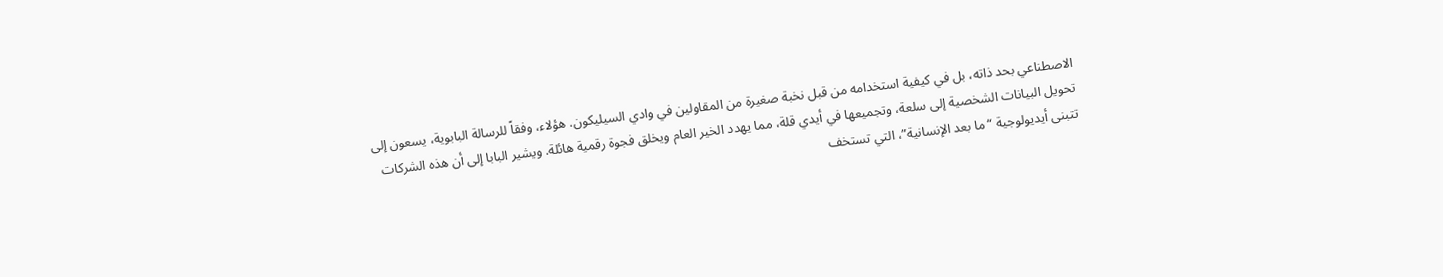الاصطناعي بحد ذاته، بل في كيفية استخدامه من قبل نخبة صغيرة من المقاولين في وادي السيليكون. هؤلاء، وفقاً للرسالة البابوية، يسعون إلى تحويل البيانات الشخصية إلى سلعة، وتجميعها في أيدي قلة، مما يهدد الخير العام ويخلق فجوة رقمية هائلة. ويشير البابا إلى أن هذه الشركات تتبنى أيديولوجية “ما بعد الإنسانية”، التي تستخف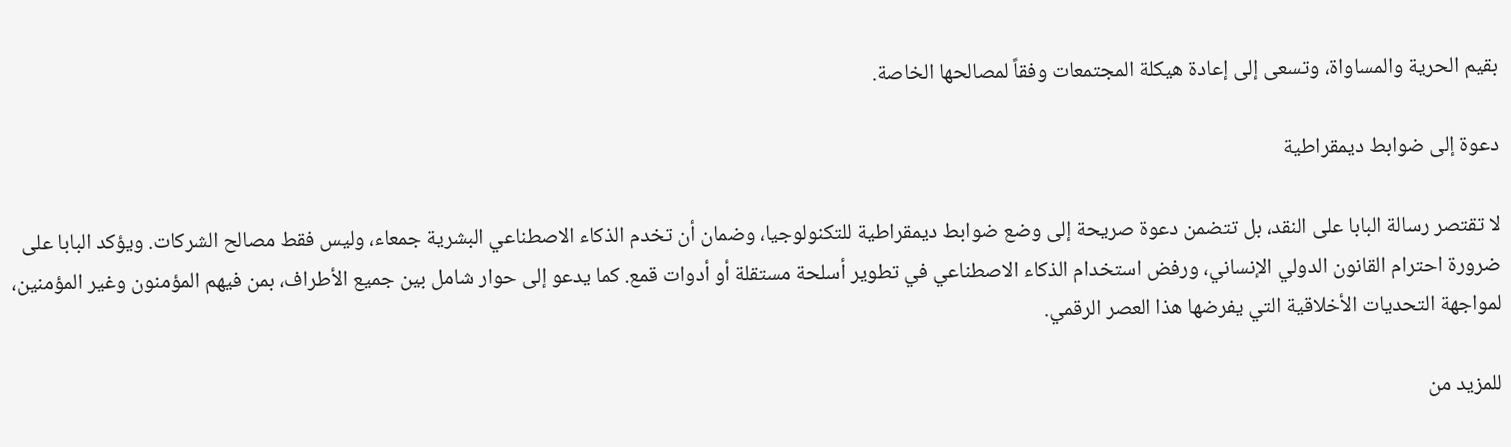بقيم الحرية والمساواة، وتسعى إلى إعادة هيكلة المجتمعات وفقاً لمصالحها الخاصة.

دعوة إلى ضوابط ديمقراطية

لا تقتصر رسالة البابا على النقد، بل تتضمن دعوة صريحة إلى وضع ضوابط ديمقراطية للتكنولوجيا، وضمان أن تخدم الذكاء الاصطناعي البشرية جمعاء، وليس فقط مصالح الشركات. ويؤكد البابا على ضرورة احترام القانون الدولي الإنساني، ورفض استخدام الذكاء الاصطناعي في تطوير أسلحة مستقلة أو أدوات قمع. كما يدعو إلى حوار شامل بين جميع الأطراف، بمن فيهم المؤمنون وغير المؤمنين، لمواجهة التحديات الأخلاقية التي يفرضها هذا العصر الرقمي.

للمزيد من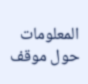المعلومات حول موقف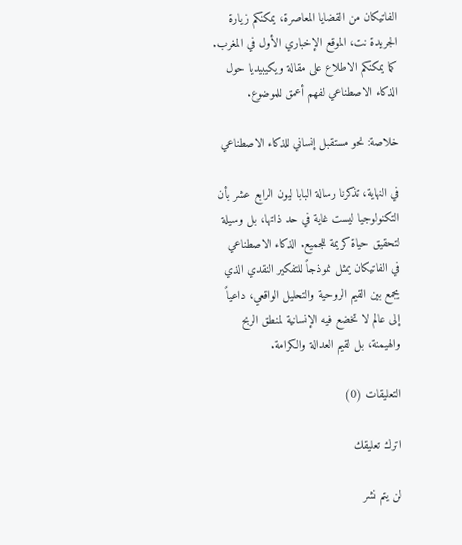الفاتيكان من القضايا المعاصرة، يمكنكم زيارة الجريدة نت، الموقع الإخباري الأول في المغرب. كما يمكنكم الاطلاع على مقالة ويكيبيديا حول الذكاء الاصطناعي لفهم أعمق للموضوع.

خلاصة: نحو مستقبل إنساني للذكاء الاصطناعي

في النهاية، تذكرنا رسالة البابا ليون الرابع عشر بأن التكنولوجيا ليست غاية في حد ذاتها، بل وسيلة لتحقيق حياة كريمة للجميع. الذكاء الاصطناعي في الفاتيكان يمثل نموذجاً للتفكير النقدي الذي يجمع بين القيم الروحية والتحليل الواقعي، داعياً إلى عالم لا تخضع فيه الإنسانية لمنطق الربح والهيمنة، بل لقيم العدالة والكرامة.

التعليقات (0)

اترك تعليقك

لن يتم نشر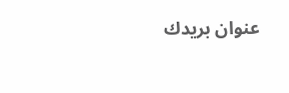عنوان بريدك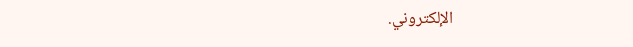الإلكتروني.